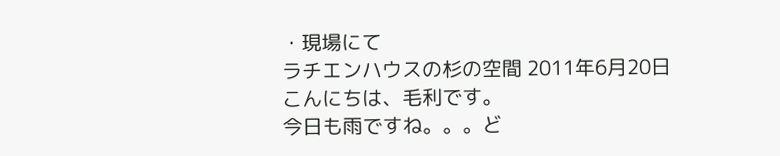・現場にて
ラチエンハウスの杉の空間 2011年6月20日
こんにちは、毛利です。
今日も雨ですね。。。ど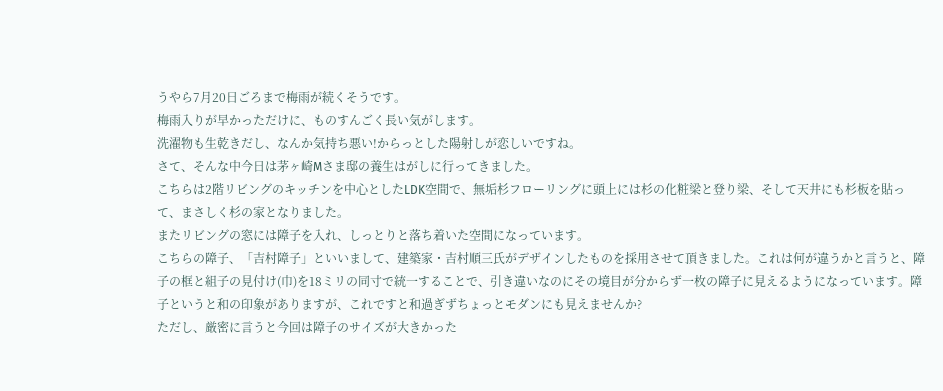うやら7月20日ごろまで梅雨が続くそうです。
梅雨入りが早かっただけに、ものすんごく長い気がします。
洗濯物も生乾きだし、なんか気持ち悪い!からっとした陽射しが恋しいですね。
さて、そんな中今日は茅ヶ崎Mさま邸の養生はがしに行ってきました。
こちらは2階リビングのキッチンを中心としたLDK空間で、無垢杉フローリングに頭上には杉の化粧梁と登り梁、そして天井にも杉板を貼って、まさしく杉の家となりました。
またリビングの窓には障子を入れ、しっとりと落ち着いた空間になっています。
こちらの障子、「吉村障子」といいまして、建築家・吉村順三氏がデザインしたものを採用させて頂きました。これは何が違うかと言うと、障子の框と組子の見付け(巾)を18ミリの同寸で統一することで、引き違いなのにその境目が分からず一枚の障子に見えるようになっています。障子というと和の印象がありますが、これですと和過ぎずちょっとモダンにも見えませんか?
ただし、厳密に言うと今回は障子のサイズが大きかった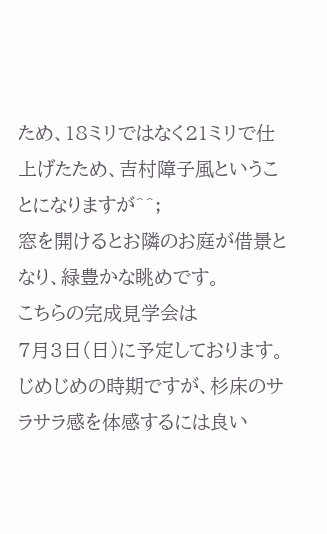ため、18ミリではなく21ミリで仕上げたため、吉村障子風ということになりますが^^;
窓を開けるとお隣のお庭が借景となり、緑豊かな眺めです。
こちらの完成見学会は
7月3日(日)に予定しております。
じめじめの時期ですが、杉床のサラサラ感を体感するには良い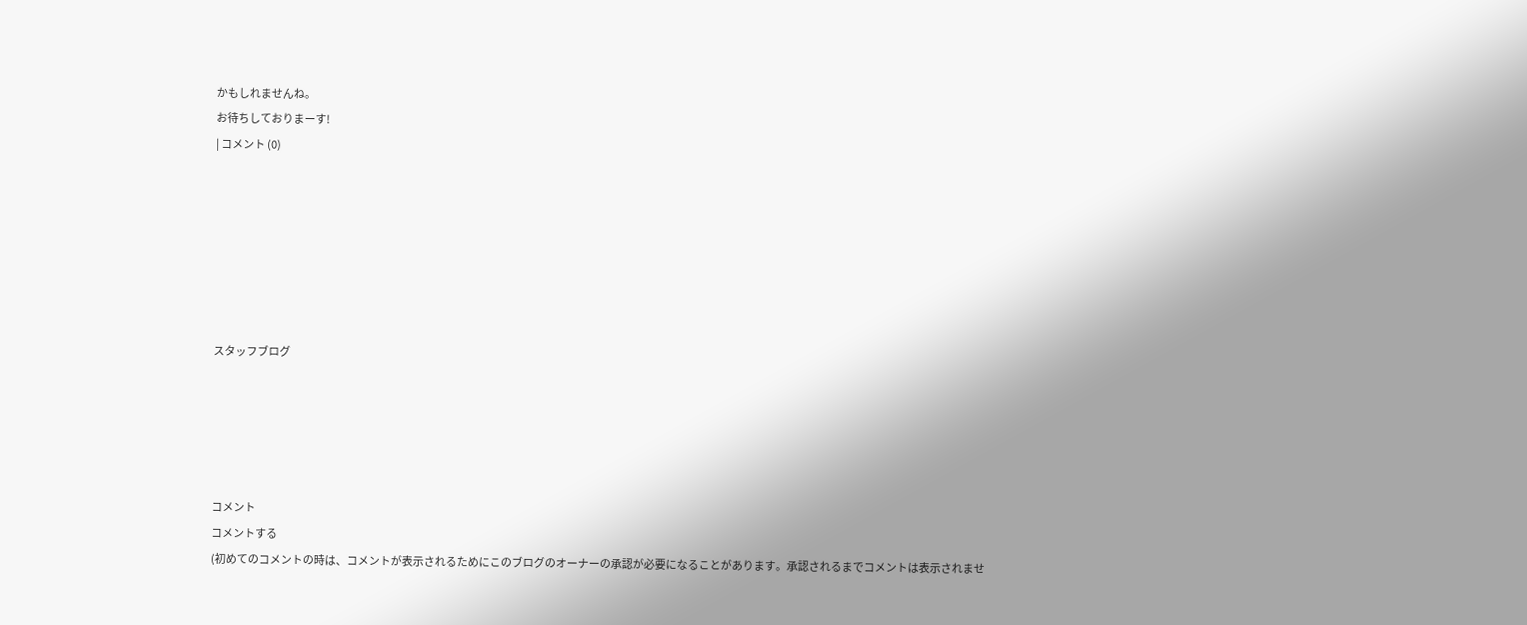かもしれませんね。
お待ちしておりまーす!
| コメント (0)







スタッフブログ





コメント
コメントする
(初めてのコメントの時は、コメントが表示されるためにこのブログのオーナーの承認が必要になることがあります。承認されるまでコメントは表示されませ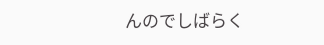んのでしばらく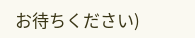お待ちください)